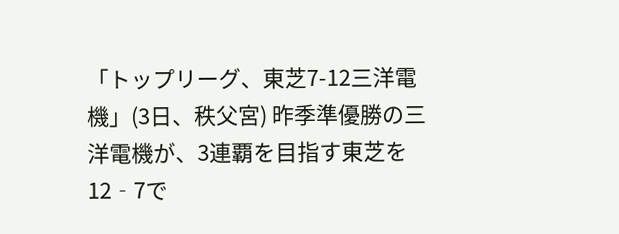「トップリーグ、東芝7-12三洋電機」(3日、秩父宮) 昨季準優勝の三洋電機が、3連覇を目指す東芝を12‐7で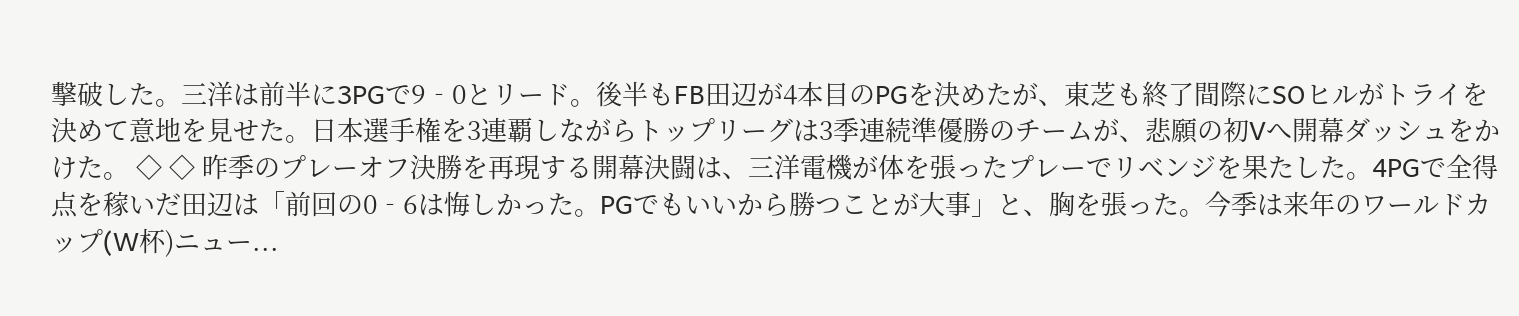撃破した。三洋は前半に3PGで9‐0とリード。後半もFB田辺が4本目のPGを決めたが、東芝も終了間際にSOヒルがトライを決めて意地を見せた。日本選手権を3連覇しながらトップリーグは3季連続準優勝のチームが、悲願の初Vへ開幕ダッシュをかけた。 ◇ ◇ 昨季のプレーオフ決勝を再現する開幕決闘は、三洋電機が体を張ったプレーでリベンジを果たした。4PGで全得点を稼いだ田辺は「前回の0‐6は悔しかった。PGでもいいから勝つことが大事」と、胸を張った。今季は来年のワールドカップ(W杯)ニュー...